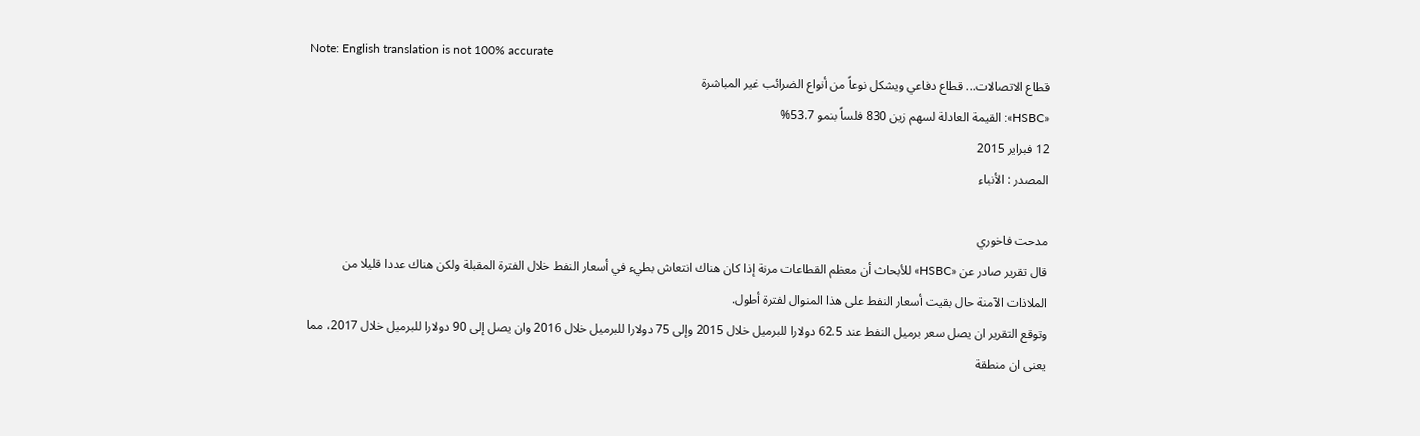Note: English translation is not 100% accurate
قطاع الاتصالات... قطاع دفاعي ويشكل نوعاً من أنواع الضرائب غير المباشرة
«HSBC»: القيمة العادلة لسهم زين 830 فلساً بنمو 53.7%
12 فبراير 2015
المصدر : الأنباء

مدحت فاخوري
قال تقرير صادر عن «HSBC» للأبحاث أن معظم القطاعات مرنة إذا كان هناك انتعاش بطيء في أسعار النفط خلال الفترة المقبلة ولكن هناك عددا قليلا من الملاذات الآمنة حال بقيت أسعار النفط على هذا المنوال لفترة أطول.
وتوقع التقرير ان يصل سعر برميل النفط عند 62.5 دولارا للبرميل خلال 2015 وإلى 75 دولارا للبرميل خلال 2016 وان يصل إلى 90 دولارا للبرميل خلال 2017، مما يعنى ان منطقة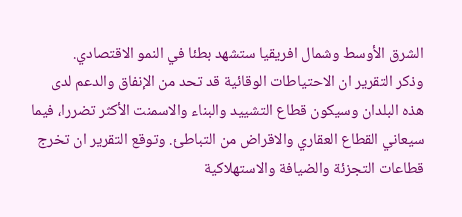الشرق الأوسط وشمال افريقيا ستشهد بطئا في النمو الاقتصادي.
وذكر التقرير ان الاحتياطات الوقائية قد تحد من الإنفاق والدعم لدى هذه البلدان وسيكون قطاع التشييد والبناء والاسمنت الأكثر تضررا، فيما سيعاني القطاع العقاري والاقراض من التباطئ. وتوقع التقرير ان تخرج قطاعات التجزئة والضيافة والاستهلاكية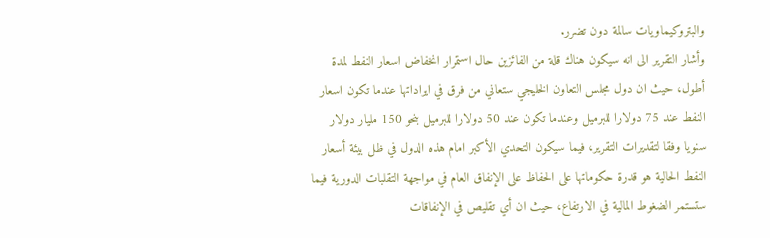والبتروكيماويات سالمة دون تضرر.
وأشار التقرير الى انه سيكون هناك قلة من الفائزين حال استمرار انخفاض اسعار النفط لمدة أطول، حيث ان دول مجلس التعاون الخليجي ستعاني من فرق في ايراداتها عندما تكون اسعار النفط عند 75 دولارا للبرميل وعندما تكون عند 50 دولارا للبرميل بنحو 150 مليار دولار سنويا وفقا لتقديرات التقرير، فيما سيكون التحدي الأكبر امام هذه الدول في ظل بيئة أسعار النفط الحالية هو قدرة حكوماتها على الحفاظ على الإنفاق العام في مواجهة التقلبات الدورية فيما ستستمر الضغوط المالية في الارتفاع، حيث ان أي تقليص في الإنفاقات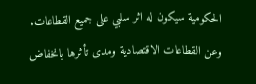الحكومية سيكون له اثر سلبي على جميع القطاعات.
وعن القطاعات الاقتصادية ومدى تأثرها بانخفاض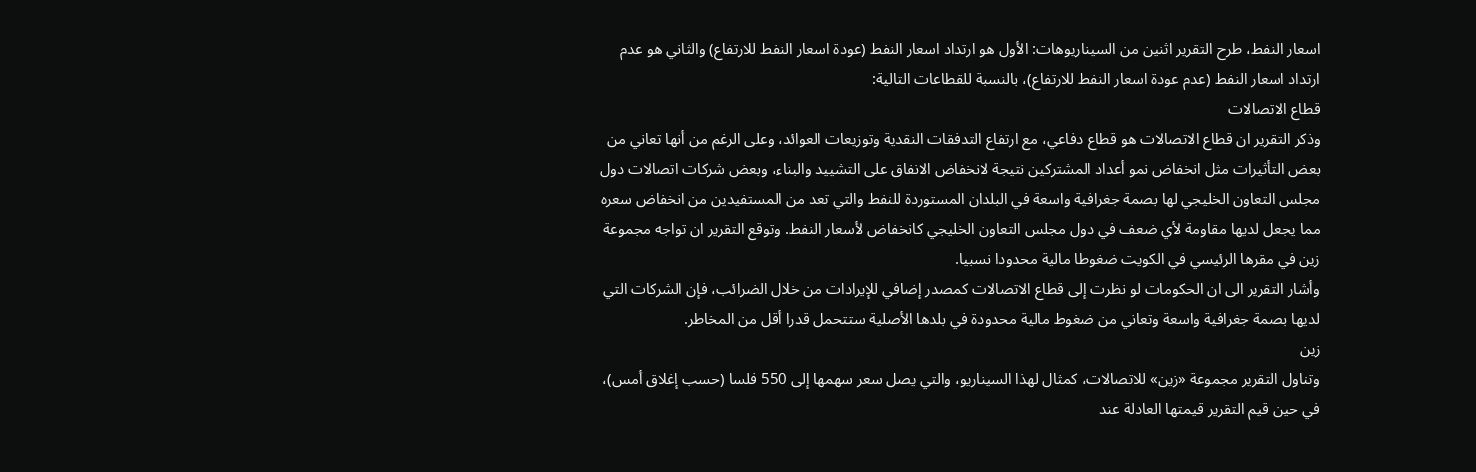اسعار النفط، طرح التقرير اثنين من السيناريوهات: الأول هو ارتداد اسعار النفط (عودة اسعار النفط للارتفاع) والثاني هو عدم ارتداد اسعار النفط (عدم عودة اسعار النفط للارتفاع)، بالنسبة للقطاعات التالية:
قطاع الاتصالات
وذكر التقرير ان قطاع الاتصالات هو قطاع دفاعي، مع ارتفاع التدفقات النقدية وتوزيعات العوائد، وعلى الرغم من أنها تعاني من بعض التأثيرات مثل انخفاض نمو أعداد المشتركين نتيجة لانخفاض الانفاق على التشييد والبناء، وبعض شركات اتصالات دول مجلس التعاون الخليجي لها بصمة جغرافية واسعة في البلدان المستوردة للنفط والتي تعد من المستفيدين من انخفاض سعره مما يجعل لديها مقاومة لأي ضعف في دول مجلس التعاون الخليجي كانخفاض لأسعار النفط. وتوقع التقرير ان تواجه مجموعة زين في مقرها الرئيسي في الكويت ضغوطا مالية محدودا نسبيا.
وأشار التقرير الى ان الحكومات لو نظرت إلى قطاع الاتصالات كمصدر إضافي للإيرادات من خلال الضرائب، فإن الشركات التي لديها بصمة جغرافية واسعة وتعاني من ضغوط مالية محدودة في بلدها الأصلية ستتحمل قدرا أقل من المخاطر.
زين
وتناول التقرير مجموعة «زين» للاتصالات، كمثال لهذا السيناريو، والتي يصل سعر سهمها إلى 550 فلسا (حسب إغلاق أمس)، في حين قيم التقرير قيمتها العادلة عند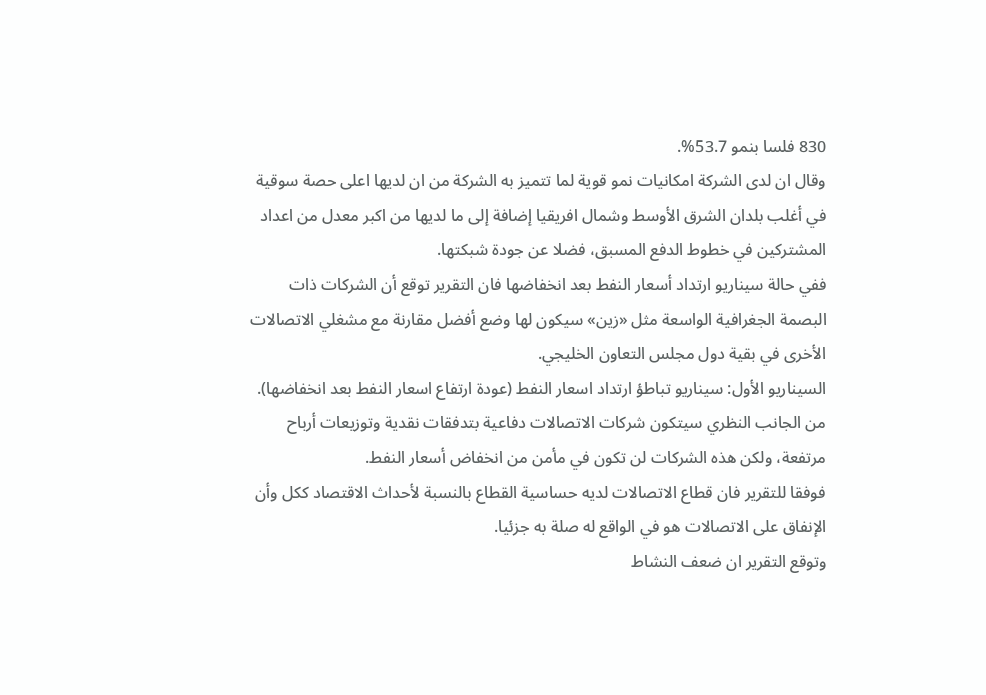830 فلسا بنمو 53.7%.
وقال ان لدى الشركة امكانيات نمو قوية لما تتميز به الشركة من ان لديها اعلى حصة سوقية في أغلب بلدان الشرق الأوسط وشمال افريقيا إضافة إلى ما لديها من اكبر معدل من اعداد المشتركين في خطوط الدفع المسبق، فضلا عن جودة شبكتها.
ففي حالة سيناريو ارتداد أسعار النفط بعد انخفاضها فان التقرير توقع أن الشركات ذات البصمة الجغرافية الواسعة مثل «زين» سيكون لها وضع أفضل مقارنة مع مشغلي الاتصالات الأخرى في بقية دول مجلس التعاون الخليجي.
السيناريو الأول: سيناريو تباطؤ ارتداد اسعار النفط (عودة ارتفاع اسعار النفط بعد انخفاضها).
من الجانب النظري سيتكون شركات الاتصالات دفاعية بتدفقات نقدية وتوزيعات أرباح مرتفعة، ولكن هذه الشركات لن تكون في مأمن من انخفاض أسعار النفط.
فوفقا للتقرير فان قطاع الاتصالات لديه حساسية القطاع بالنسبة لأحداث الاقتصاد ككل وأن الإنفاق على الاتصالات هو في الواقع له صلة به جزئيا.
وتوقع التقرير ان ضعف النشاط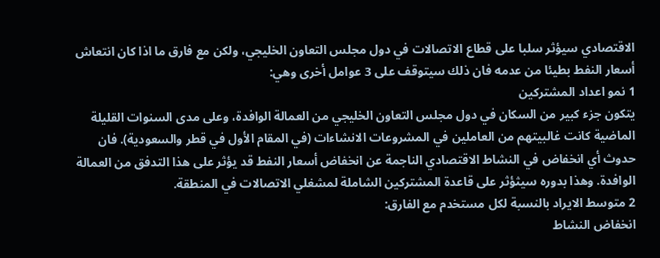الاقتصادي سيؤثر سلبا على قطاع الاتصالات في دول مجلس التعاون الخليجي، ولكن مع فارق ما اذا كان انتعاش أسعار النفط بطيئا من عدمه فان ذلك سيتوقف على 3 عوامل أخرى وهي:
1 نمو اعداد المشتركين
يتكون جزء كبير من السكان في دول مجلس التعاون الخليجي من العمالة الوافدة، وعلى مدى السنوات القليلة الماضية كانت غالبيتهم من العاملين في المشروعات الانشاءات (في المقام الأول في قطر والسعودية). فان حدوث أي انخفاض في النشاط الاقتصادي الناجمة عن انخفاض أسعار النفط قد يؤثر على هذا التدفق من العمالة الوافدة. وهذا بدوره سيثؤثر على قاعدة المشتركين الشاملة لمشغلي الاتصالات في المنطقة.
2 متوسط الايراد بالنسبة لكل مستخدم مع الفارق:
انخفاض النشاط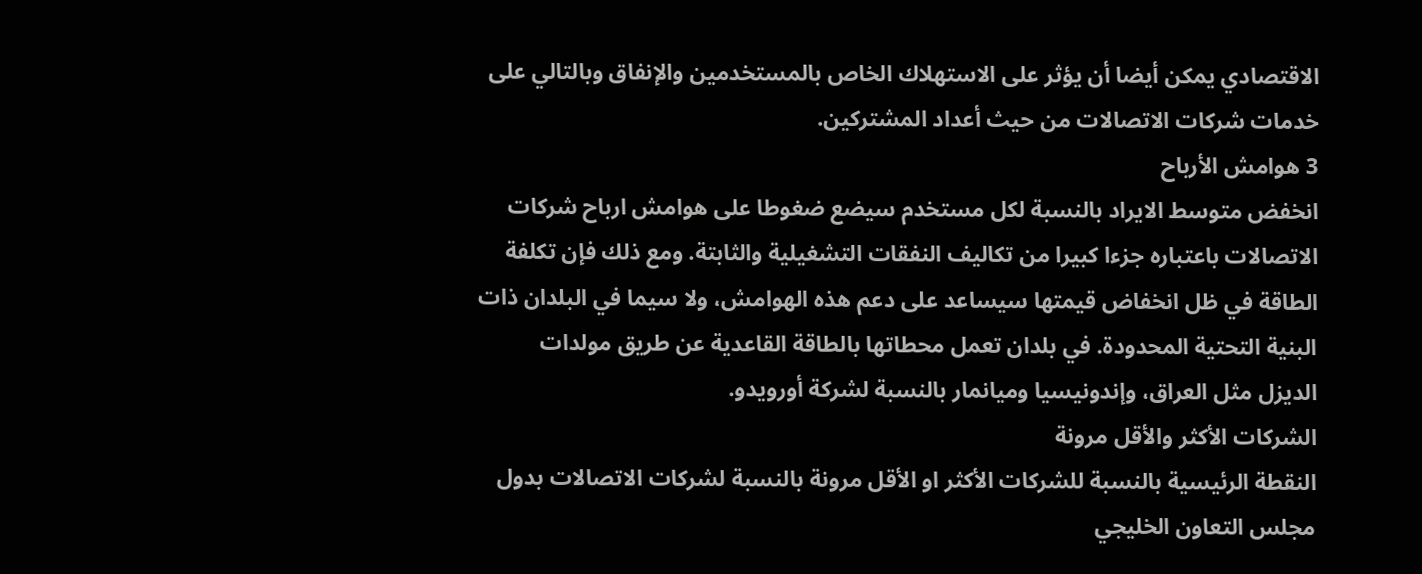الاقتصادي يمكن أيضا أن يؤثر على الاستهلاك الخاص بالمستخدمين والإنفاق وبالتالي على خدمات شركات الاتصالات من حيث أعداد المشتركين.
3 هوامش الأرباح
انخفض متوسط الايراد بالنسبة لكل مستخدم سيضع ضغوطا على هوامش ارباح شركات الاتصالات باعتباره جزءا كبيرا من تكاليف النفقات التشغيلية والثابتة. ومع ذلك فإن تكلفة الطاقة في ظل انخفاض قيمتها سيساعد على دعم هذه الهوامش، ولا سيما في البلدان ذات البنية التحتية المحدودة. في بلدان تعمل محطاتها بالطاقة القاعدية عن طريق مولدات الديزل مثل العراق، وإندونيسيا وميانمار بالنسبة لشركة أورويدو.
الشركات الأكثر والأقل مرونة
النقطة الرئيسية بالنسبة للشركات الأكثر او الأقل مرونة بالنسبة لشركات الاتصالات بدول مجلس التعاون الخليجي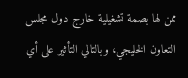ممن لها بصمة تشغيلية خارج دول مجلس التعاون الخليجي، وبالتالي التأثير على أي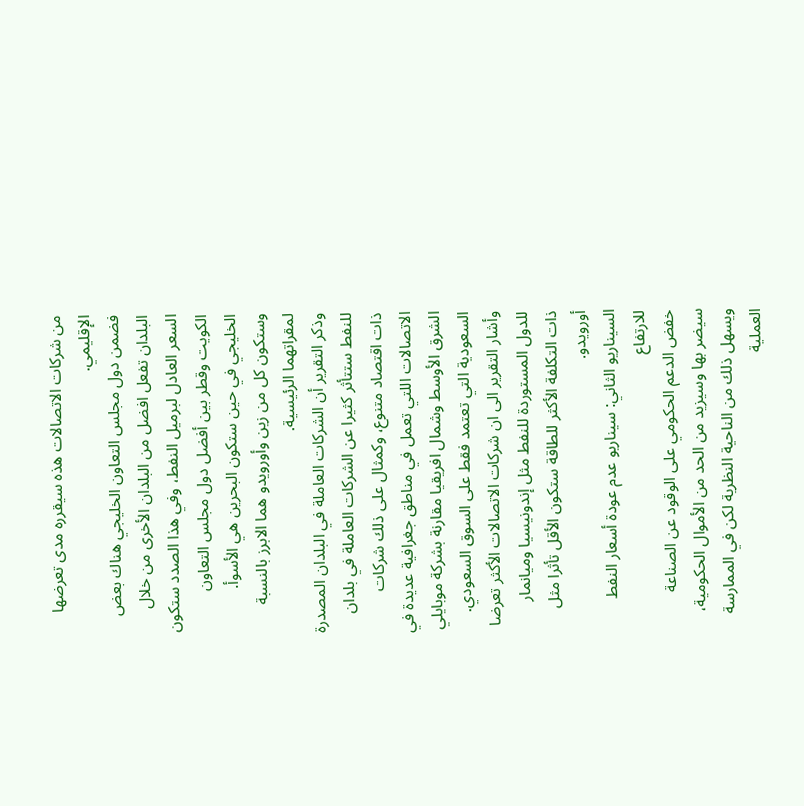من شركات الاتصالات هذه سيقرره مدى تعرضها الإقليمي.
فضمن دول مجلس التعاون الخليجي هناك بعض البلدان تفعل افضل من البلدان الأخرى من خلال السعر العادل لبرميل النفط، وفي هذا الصدد ستكون الكويت وقطر بين أفضل دول مجلس التعاون الخليجي في حين ستكون البحرين هي الأسوأ. وستكون كل من زين وأورويدو هما الابرز بالنسبة لمقراتهما الرئيسية.
وذكر التقرير أن الشركات العاملة في البلدان المصدرة للنفط ستتأثر كثيرا عن الشركات العاملة في بلدان ذات اقتصاد متنوع، وكمثال على ذلك شركات الاتصالات اللتي تعمل في مناطق جغرافية عديدة في الشرق الأوسط وشمال افريقيا مقارنة بشركة موبايلي السعودية التي تعتمد فقط على السوق السعودي.
وأشار التقرير الى ان شركات الاتصالات الأكثر تعرضا للدول المستوردة للنفط مثل إندونيسيا وميانمار ذات التكلفة الأكثر للطاقة ستكون الأقل تأثرا مثل أورويدو.
السيناريو الثاني: سيناريو عدم عودة أسعار النفط للارتفاع
خفض الدعم الحكومي على الوقود عن الصناعة سيضر بها وسيزيد من الحد من الأموال الحكومية، ويسهل ذلك من الناحية النظرية لكن في الممارسة العملية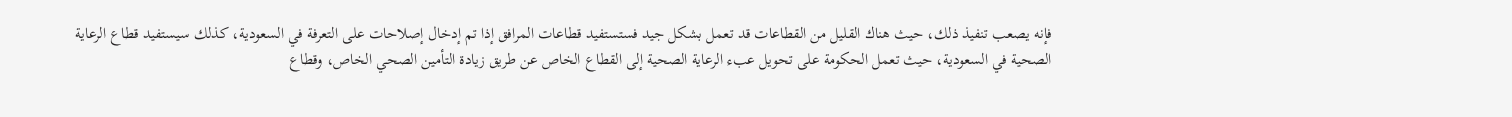فإنه يصعب تنفيذ ذلك، حيث هناك القليل من القطاعات قد تعمل بشكل جيد فستستفيد قطاعات المرافق إذا تم إدخال إصلاحات على التعرفة في السعودية، كذلك سيستفيد قطاع الرعاية الصحية في السعودية، حيث تعمل الحكومة على تحويل عبء الرعاية الصحية إلى القطاع الخاص عن طريق زيادة التأمين الصحي الخاص، وقطاع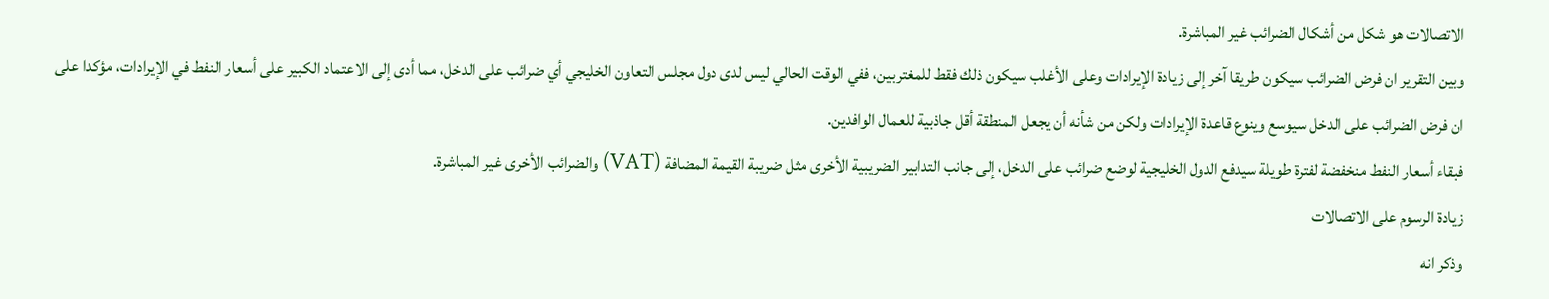الاتصالات هو شكل من أشكال الضرائب غير المباشرة.
وبين التقرير ان فرض الضرائب سيكون طريقا آخر إلى زيادة الإيرادات وعلى الأغلب سيكون ذلك فقط للمغتربين، ففي الوقت الحالي ليس لدى دول مجلس التعاون الخليجي أي ضرائب على الدخل، مما أدى إلى الاعتماد الكبير على أسعار النفط في الإيرادات، مؤكدا على ان فرض الضرائب على الدخل سيوسع وينوع قاعدة الإيرادات ولكن من شأنه أن يجعل المنطقة أقل جاذبية للعمال الوافدين.
فبقاء أسعار النفط منخفضة لفترة طويلة سيدفع الدول الخليجية لوضع ضرائب على الدخل، إلى جانب التدابير الضريبية الأخرى مثل ضريبة القيمة المضافة (VAT) والضرائب الأخرى غير المباشرة.
زيادة الرسوم على الاتصالات
وذكر انه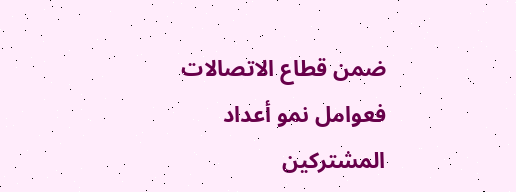ضمن قطاع الاتصالات فعوامل نمو أعداد المشتركين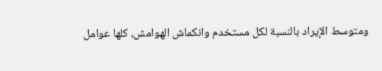ومتوسط الإيراد بالنسبة لكل مستخدم وانكماش الهوامش، كلها عوامل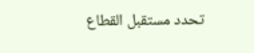تحدد مستقبل القطاع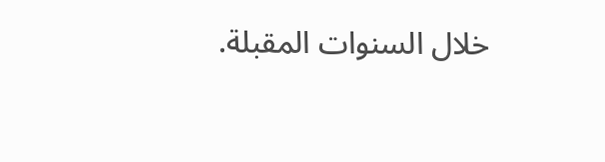خلال السنوات المقبلة.